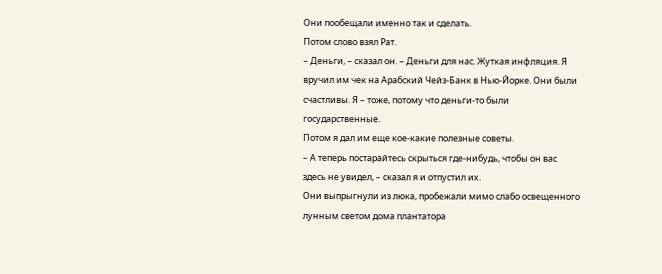Они пообещали именно так и сделать.
Потом слово взял Рат.
– Деньги, – сказал он. – Деньги для нас. Жуткая инфляция. Я вручил им чек на Арабский Чейз-Банк в Нью-Йорке. Они были счастливы. Я – тоже, потому что деньги-то были государственные.
Потом я дал им еще кое-какие полезные советы.
– А теперь постарайтесь скрыться где-нибудь, чтобы он вас здесь не увидел, – сказал я и отпустил их.
Они выпрыгнули из люка, пробежали мимо слабо освещенного лунным светом дома плантатора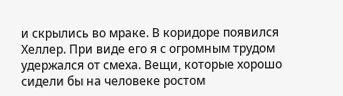и скрылись во мраке. В коридоре появился Хеллер. При виде его я с огромным трудом удержался от смеха. Вещи, которые хорошо сидели бы на человеке ростом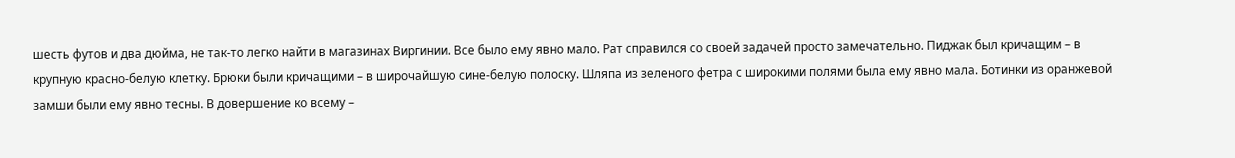шесть футов и два дюйма, не так-то легко найти в магазинах Виргинии. Все было ему явно мало. Рат справился со своей задачей просто замечательно. Пиджак был кричащим – в крупную красно-белую клетку. Брюки были кричащими – в широчайшую сине-белую полоску. Шляпа из зеленого фетра с широкими полями была ему явно мала. Ботинки из оранжевой замши были ему явно тесны. В довершение ко всему –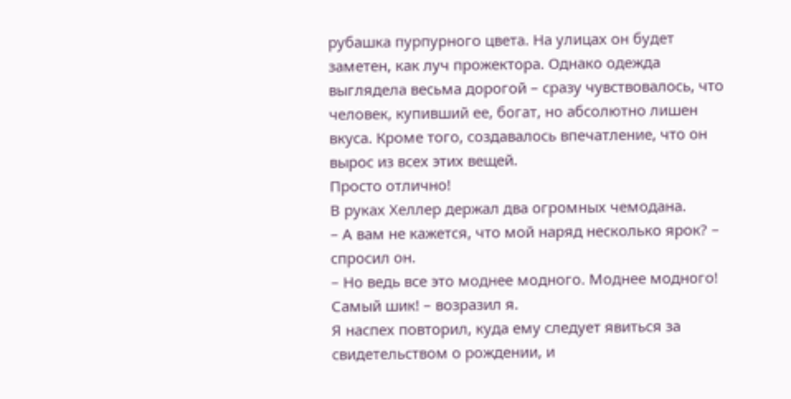рубашка пурпурного цвета. На улицах он будет заметен, как луч прожектора. Однако одежда выглядела весьма дорогой – сразу чувствовалось, что человек, купивший ее, богат, но абсолютно лишен вкуса. Кроме того, создавалось впечатление, что он вырос из всех этих вещей.
Просто отлично!
В руках Хеллер держал два огромных чемодана.
– А вам не кажется, что мой наряд несколько ярок? – спросил он.
– Но ведь все это моднее модного. Моднее модного! Самый шик! – возразил я.
Я наспех повторил, куда ему следует явиться за свидетельством о рождении, и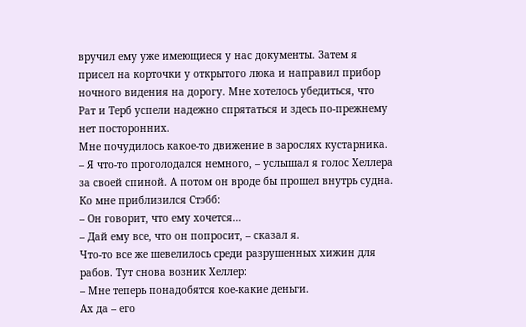вручил ему уже имеющиеся у нас документы. Затем я присел на корточки у открытого люка и направил прибор ночного видения на дорогу. Мне хотелось убедиться, что Рат и Терб успели надежно спрятаться и здесь по-прежнему нет посторонних.
Мне почудилось какое-то движение в зарослях кустарника.
– Я что-то проголодался немного, – услышал я голос Хеллера за своей спиной. А потом он вроде бы прошел внутрь судна.
Ко мне приблизился Стэбб:
– Он говорит, что ему хочется…
– Дай ему все, что он попросит, – сказал я.
Что-то все же шевелилось среди разрушенных хижин для рабов. Тут снова возник Хеллер:
– Мне теперь понадобятся кое-какие деньги.
Ах да – его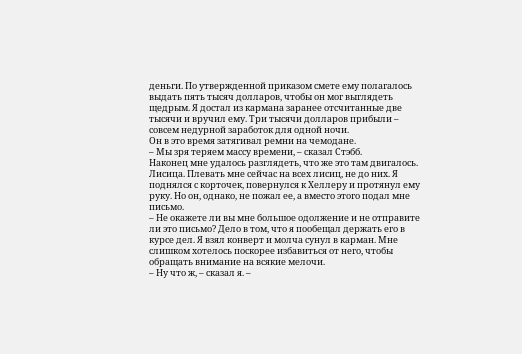деньги. По утвержденной приказом смете ему полагалось выдать пять тысяч долларов, чтобы он мог выглядеть щедрым. Я достал из кармана заранее отсчитанные две тысячи и вручил ему. Три тысячи долларов прибыли – совсем недурной заработок для одной ночи.
Он в это время затягивал ремни на чемодане.
– Мы зря теряем массу времени, – сказал Стэбб.
Наконец мне удалось разглядеть, что же это там двигалось. Лисица. Плевать мне сейчас на всех лисиц, не до них. Я поднялся с корточек, повернулся к Хеллеру и протянул ему руку. Но он, однако, не пожал ее, а вместо этого подал мне письмо.
– Не окажете ли вы мне большое одолжение и не отправите ли это письмо? Дело в том, что я пообещал держать его в курсе дел. Я взял конверт и молча сунул в карман. Мне слишком хотелось поскорее избавиться от него, чтобы обращать внимание на всякие мелочи.
– Ну что ж, – сказал я. –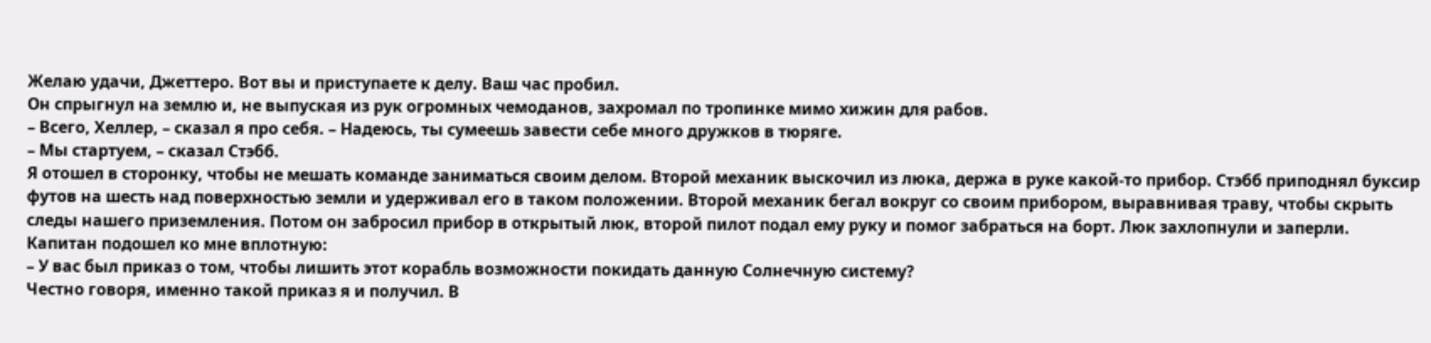Желаю удачи, Джеттеро. Вот вы и приступаете к делу. Ваш час пробил.
Он спрыгнул на землю и, не выпуская из рук огромных чемоданов, захромал по тропинке мимо хижин для рабов.
– Всего, Хеллер, – сказал я про себя. – Надеюсь, ты сумеешь завести себе много дружков в тюряге.
– Мы стартуем, – сказал Стэбб.
Я отошел в сторонку, чтобы не мешать команде заниматься своим делом. Второй механик выскочил из люка, держа в руке какой-то прибор. Стэбб приподнял буксир футов на шесть над поверхностью земли и удерживал его в таком положении. Второй механик бегал вокруг со своим прибором, выравнивая траву, чтобы скрыть следы нашего приземления. Потом он забросил прибор в открытый люк, второй пилот подал ему руку и помог забраться на борт. Люк захлопнули и заперли.
Капитан подошел ко мне вплотную:
– У вас был приказ о том, чтобы лишить этот корабль возможности покидать данную Солнечную систему?
Честно говоря, именно такой приказ я и получил. В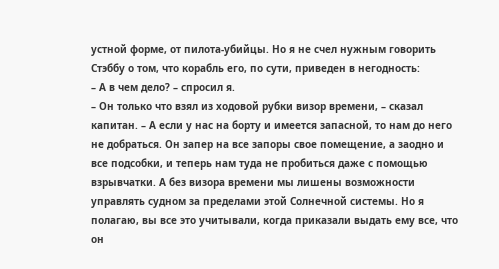устной форме, от пилота-убийцы. Но я не счел нужным говорить Стэббу о том, что корабль его, по сути, приведен в негодность:
– А в чем дело? – спросил я.
– Он только что взял из ходовой рубки визор времени, – сказал капитан. – А если у нас на борту и имеется запасной, то нам до него не добраться. Он запер на все запоры свое помещение, а заодно и все подсобки, и теперь нам туда не пробиться даже с помощью взрывчатки. А без визора времени мы лишены возможности управлять судном за пределами этой Солнечной системы. Но я полагаю, вы все это учитывали, когда приказали выдать ему все, что он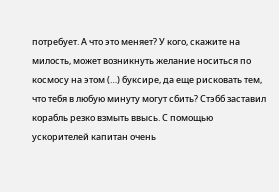потребует. А что это меняет? У кого, скажите на милость, может возникнуть желание носиться по космосу на этом (…) буксире, да еще рисковать тем, что тебя в любую минуту могут сбить? Стэбб заставил корабль резко взмыть ввысь. С помощью ускорителей капитан очень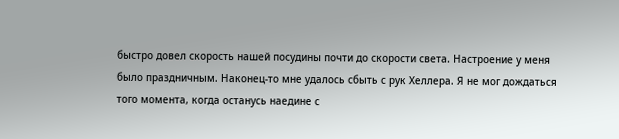быстро довел скорость нашей посудины почти до скорости света. Настроение у меня было праздничным. Наконец-то мне удалось сбыть с рук Хеллера. Я не мог дождаться того момента, когда останусь наедине с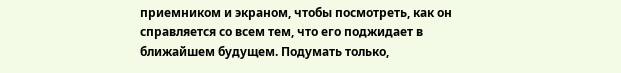приемником и экраном, чтобы посмотреть, как он справляется со всем тем, что его поджидает в ближайшем будущем. Подумать только,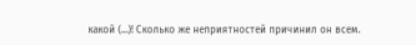какой (…)! Сколько же неприятностей причинил он всем.